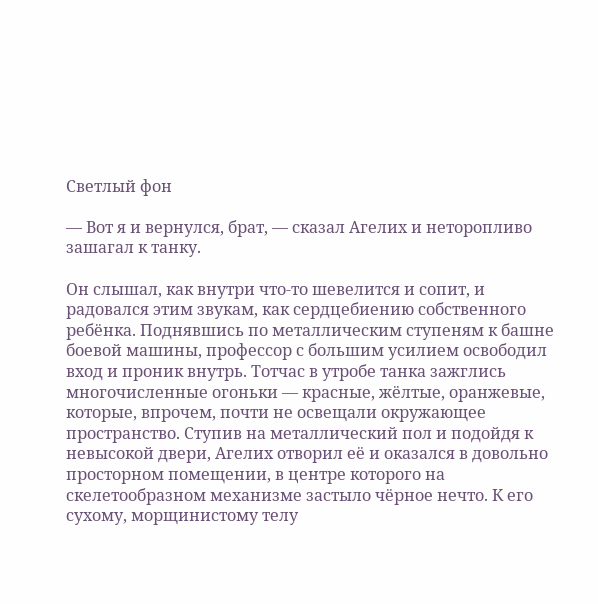Светлый фон

— Вот я и вернулся, брат, — сказал Агелих и неторопливо зашагал к танку.

Он слышал, как внутри что-то шевелится и сопит, и радовался этим звукам, как сердцебиению собственного ребёнка. Поднявшись по металлическим ступеням к башне боевой машины, профессор с большим усилием освободил вход и проник внутрь. Тотчас в утробе танка зажглись многочисленные огоньки — красные, жёлтые, оранжевые, которые, впрочем, почти не освещали окружающее пространство. Ступив на металлический пол и подойдя к невысокой двери, Агелих отворил её и оказался в довольно просторном помещении, в центре которого на скелетообразном механизме застыло чёрное нечто. К его сухому, морщинистому телу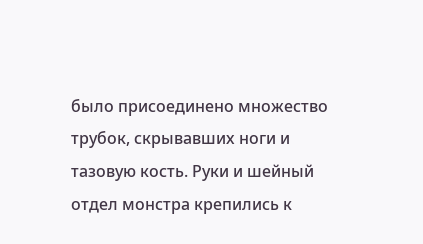было присоединено множество трубок, скрывавших ноги и тазовую кость. Руки и шейный отдел монстра крепились к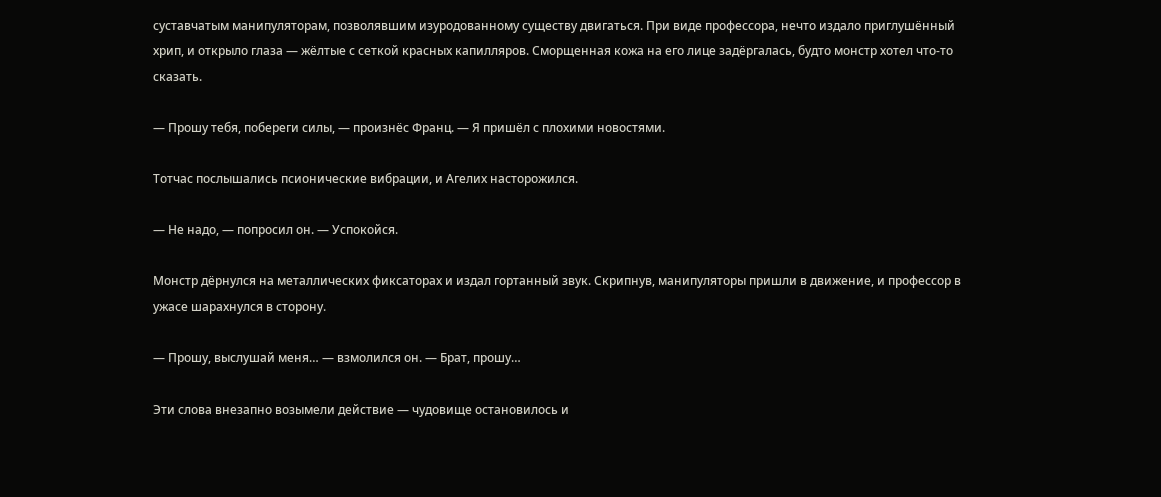суставчатым манипуляторам, позволявшим изуродованному существу двигаться. При виде профессора, нечто издало приглушённый хрип, и открыло глаза — жёлтые с сеткой красных капилляров. Сморщенная кожа на его лице задёргалась, будто монстр хотел что-то сказать.

— Прошу тебя, побереги силы, — произнёс Франц. — Я пришёл с плохими новостями.

Тотчас послышались псионические вибрации, и Агелих насторожился.

— Не надо, — попросил он. — Успокойся.

Монстр дёрнулся на металлических фиксаторах и издал гортанный звук. Скрипнув, манипуляторы пришли в движение, и профессор в ужасе шарахнулся в сторону.

— Прошу, выслушай меня… — взмолился он. — Брат, прошу…

Эти слова внезапно возымели действие — чудовище остановилось и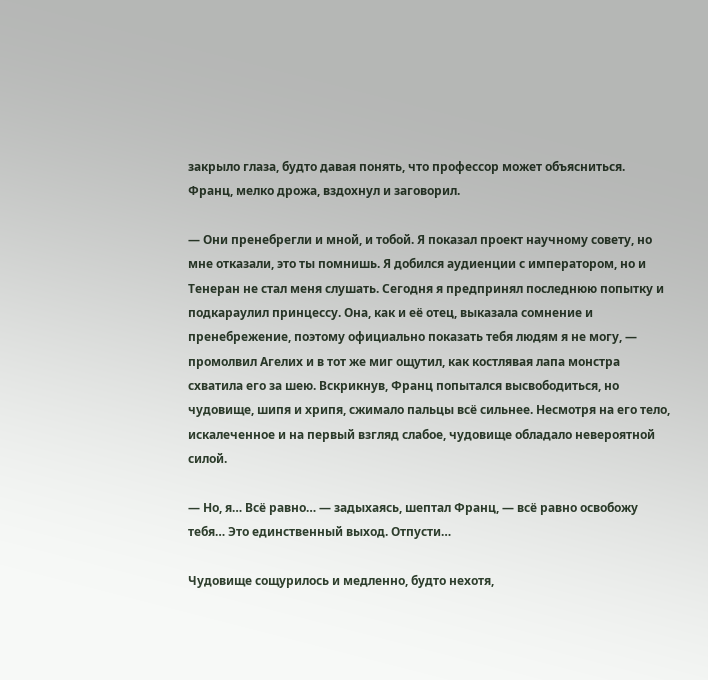закрыло глаза, будто давая понять, что профессор может объясниться. Франц, мелко дрожа, вздохнул и заговорил.

— Они пренебрегли и мной, и тобой. Я показал проект научному совету, но мне отказали, это ты помнишь. Я добился аудиенции с императором, но и Тенеран не стал меня слушать. Сегодня я предпринял последнюю попытку и подкараулил принцессу. Она, как и её отец, выказала сомнение и пренебрежение, поэтому официально показать тебя людям я не могу, — промолвил Агелих и в тот же миг ощутил, как костлявая лапа монстра схватила его за шею. Вскрикнув, Франц попытался высвободиться, но чудовище, шипя и хрипя, сжимало пальцы всё сильнее. Несмотря на его тело, искалеченное и на первый взгляд слабое, чудовище обладало невероятной силой.

— Но, я… Всё равно… — задыхаясь, шептал Франц, — всё равно освобожу тебя… Это единственный выход. Отпусти…

Чудовище сощурилось и медленно, будто нехотя,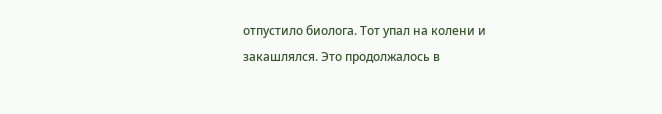отпустило биолога. Тот упал на колени и закашлялся. Это продолжалось в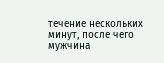течение нескольких минут, после чего мужчина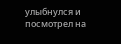улыбнулся и посмотрел на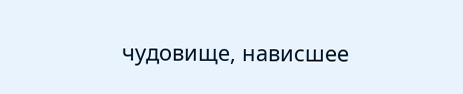чудовище, нависшее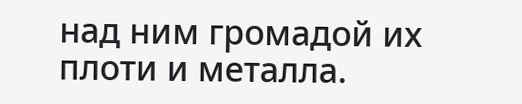над ним громадой их плоти и металла.